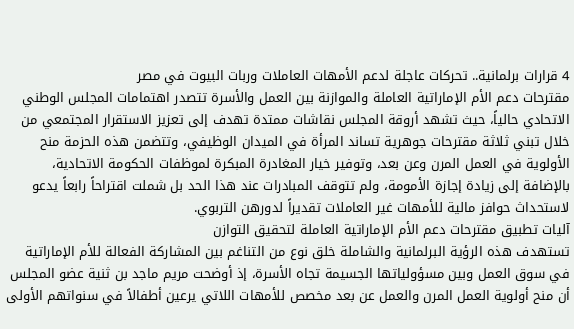4 قرارات برلمانية.. تحركات عاجلة لدعم الأمهات العاملات وربات البيوت في مصر
مقترحات دعم الأم الإماراتية العاملة والموازنة بين العمل والأسرة تتصدر اهتمامات المجلس الوطني الاتحادي حالياً، حيث تشهد أروقة المجلس نقاشات ممتدة تهدف إلى تعزيز الاستقرار المجتمعي من خلال تبني ثلاثة مقترحات جوهرية تساند المرأة في الميدان الوظيفي، وتتضمن هذه الحزمة منح الأولوية في العمل المرن وعن بعد، وتوفير خيار المغادرة المبكرة لموظفات الحكومة الاتحادية، بالإضافة إلى زيادة إجازة الأمومة، ولم تتوقف المبادرات عند هذا الحد بل شملت اقتراحاً رابعاً يدعو لاستحداث حوافز مالية للأمهات غير العاملات تقديراً لدورهن التربوي.
آليات تطبيق مقترحات دعم الأم الإماراتية العاملة لتحقيق التوازن
تستهدف هذه الرؤية البرلمانية والشاملة خلق نوع من التناغم بين المشاركة الفعالة للأم الإماراتية في سوق العمل وبين مسؤولياتها الجسيمة تجاه الأسرة، إذ أوضحت مريم ماجد بن ثنية عضو المجلس أن منح أولوية العمل المرن والعمل عن بعد مخصص للأمهات اللاتي يرعين أطفالاً في سنواتهم الأولى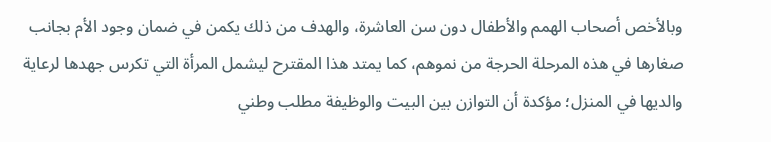وبالأخص أصحاب الهمم والأطفال دون سن العاشرة، والهدف من ذلك يكمن في ضمان وجود الأم بجانب صغارها في هذه المرحلة الحرجة من نموهم، كما يمتد هذا المقترح ليشمل المرأة التي تكرس جهدها لرعاية والديها في المنزل؛ مؤكدة أن التوازن بين البيت والوظيفة مطلب وطني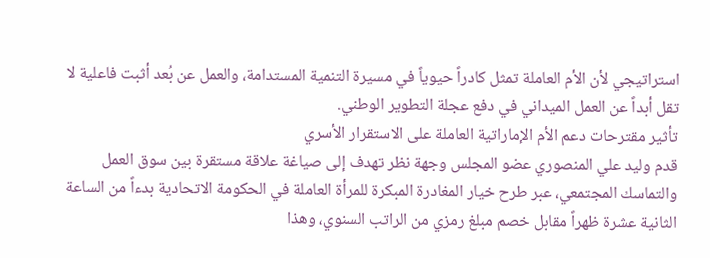استراتيجي لأن الأم العاملة تمثل كادراً حيوياً في مسيرة التنمية المستدامة، والعمل عن بُعد أثبت فاعلية لا تقل أبداً عن العمل الميداني في دفع عجلة التطوير الوطني.
تأثير مقترحات دعم الأم الإماراتية العاملة على الاستقرار الأسري
قدم وليد علي المنصوري عضو المجلس وجهة نظر تهدف إلى صياغة علاقة مستقرة بين سوق العمل والتماسك المجتمعي، عبر طرح خيار المغادرة المبكرة للمرأة العاملة في الحكومة الاتحادية بدءاً من الساعة الثانية عشرة ظهراً مقابل خصم مبلغ رمزي من الراتب السنوي، وهذا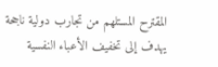المقترح المستلهم من تجارب دولية ناجحة يهدف إلى تخفيف الأعباء النفسية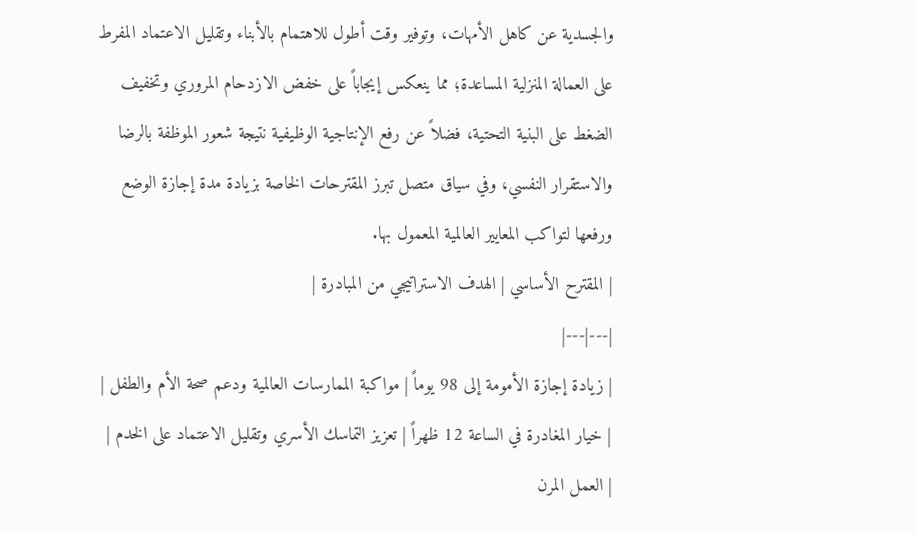والجسدية عن كاهل الأمهات، وتوفير وقت أطول للاهتمام بالأبناء وتقليل الاعتماد المفرط على العمالة المنزلية المساعدة؛ مما ينعكس إيجاباً على خفض الازدحام المروري وتخفيف الضغط على البنية التحتية، فضلاً عن رفع الإنتاجية الوظيفية نتيجة شعور الموظفة بالرضا والاستقرار النفسي، وفي سياق متصل تبرز المقترحات الخاصة بزيادة مدة إجازة الوضع ورفعها لتواكب المعايير العالمية المعمول بها.
| المقترح الأساسي | الهدف الاستراتيجي من المبادرة |
|---|---|
| زيادة إجازة الأمومة إلى 98 يوماً | مواكبة الممارسات العالمية ودعم صحة الأم والطفل |
| خيار المغادرة في الساعة 12 ظهراً | تعزيز التماسك الأسري وتقليل الاعتماد على الخدم |
| العمل المرن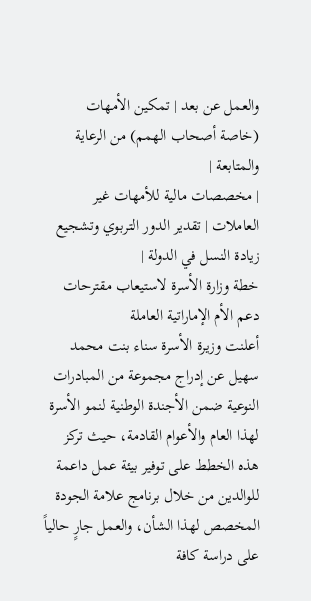والعمل عن بعد | تمكين الأمهات (خاصة أصحاب الهمم) من الرعاية والمتابعة |
| مخصصات مالية للأمهات غير العاملات | تقدير الدور التربوي وتشجيع زيادة النسل في الدولة |
خطة وزارة الأسرة لاستيعاب مقترحات دعم الأم الإماراتية العاملة
أعلنت وزيرة الأسرة سناء بنت محمد سهيل عن إدراج مجموعة من المبادرات النوعية ضمن الأجندة الوطنية لنمو الأسرة لهذا العام والأعوام القادمة، حيث تركز هذه الخطط على توفير بيئة عمل داعمة للوالدين من خلال برنامج علامة الجودة المخصص لهذا الشأن، والعمل جارٍ حالياً على دراسة كافة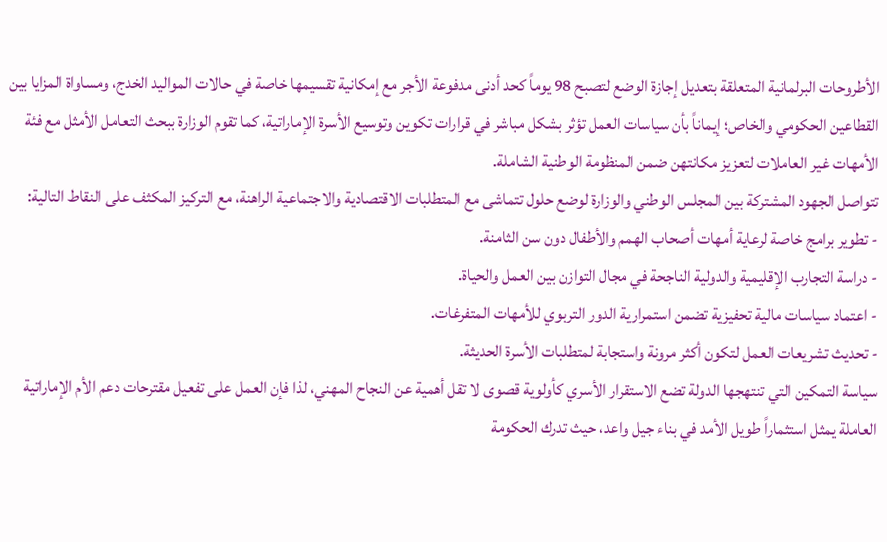الأطروحات البرلمانية المتعلقة بتعديل إجازة الوضع لتصبح 98 يوماً كحد أدنى مدفوعة الأجر مع إمكانية تقسيمها خاصة في حالات المواليد الخدج، ومساواة المزايا بين القطاعين الحكومي والخاص؛ إيماناً بأن سياسات العمل تؤثر بشكل مباشر في قرارات تكوين وتوسيع الأسرة الإماراتية، كما تقوم الوزارة ببحث التعامل الأمثل مع فئة الأمهات غير العاملات لتعزيز مكانتهن ضمن المنظومة الوطنية الشاملة.
تتواصل الجهود المشتركة بين المجلس الوطني والوزارة لوضع حلول تتماشى مع المتطلبات الاقتصادية والاجتماعية الراهنة، مع التركيز المكثف على النقاط التالية:
- تطوير برامج خاصة لرعاية أمهات أصحاب الهمم والأطفال دون سن الثامنة.
- دراسة التجارب الإقليمية والدولية الناجحة في مجال التوازن بين العمل والحياة.
- اعتماد سياسات مالية تحفيزية تضمن استمرارية الدور التربوي للأمهات المتفرغات.
- تحديث تشريعات العمل لتكون أكثر مرونة واستجابة لمتطلبات الأسرة الحديثة.
سياسة التمكين التي تنتهجها الدولة تضع الاستقرار الأسري كأولوية قصوى لا تقل أهمية عن النجاح المهني، لذا فإن العمل على تفعيل مقترحات دعم الأم الإماراتية العاملة يمثل استثماراً طويل الأمد في بناء جيل واعد، حيث تدرك الحكومة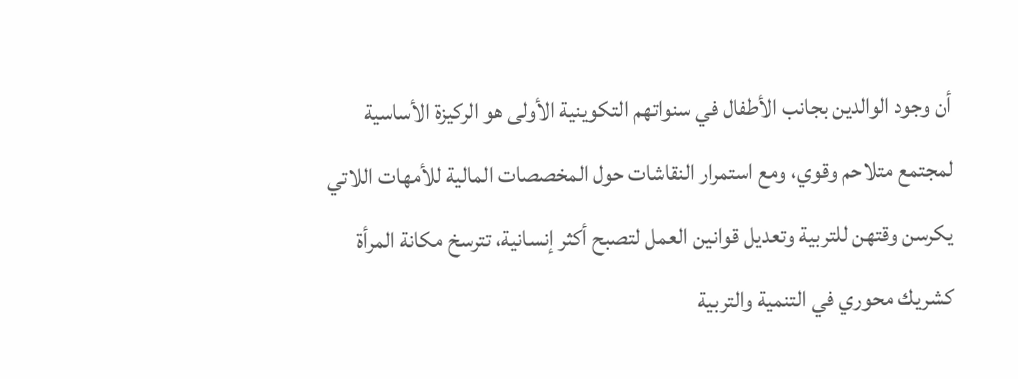أن وجود الوالدين بجانب الأطفال في سنواتهم التكوينية الأولى هو الركيزة الأساسية لمجتمع متلاحم وقوي، ومع استمرار النقاشات حول المخصصات المالية للأمهات اللاتي يكرسن وقتهن للتربية وتعديل قوانين العمل لتصبح أكثر إنسانية، تترسخ مكانة المرأة كشريك محوري في التنمية والتربية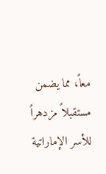معاً، مما يضمن مستقبلاً مزدهراً للأسر الإماراتية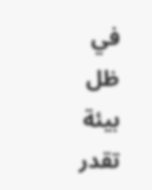في ظل بيئة تقدر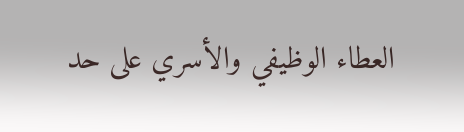العطاء الوظيفي والأسري على حد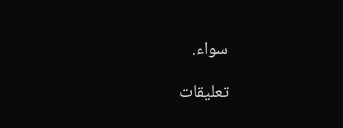سواء.

تعليقات